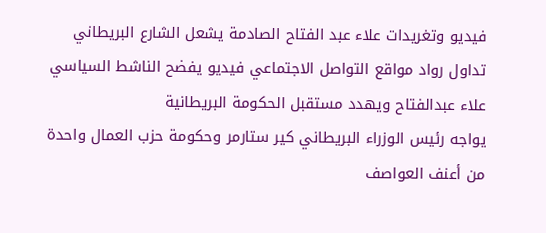فيديو وتغريدات علاء عبد الفتاح الصادمة يشعل الشارع البريطاني
تداول رواد مواقع التواصل الاجتماعي فيديو يفضح الناشط السياسي علاء عبدالفتاح ويهدد مستقبل الحكومة البريطانية
يواجه رئيس الوزراء البريطاني كير ستارمر وحكومة حزب العمال واحدة من أعنف العواصف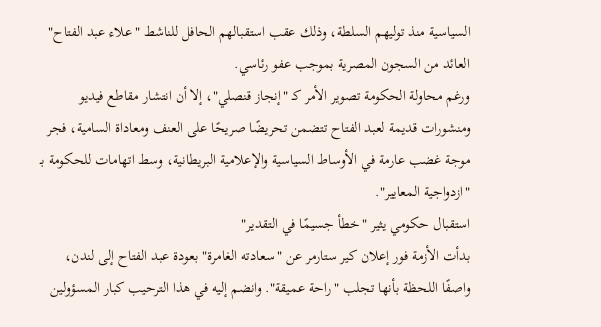السياسية منذ توليهم السلطة، وذلك عقب استقبالهم الحافل للناشط "علاء عبد الفتاح" العائد من السجون المصرية بموجب عفو رئاسي.
ورغم محاولة الحكومة تصوير الأمر كـ "إنجاز قنصلي"، إلا أن انتشار مقاطع فيديو ومنشورات قديمة لعبد الفتاح تتضمن تحريضًا صريحًا على العنف ومعاداة السامية، فجر موجة غضب عارمة في الأوساط السياسية والإعلامية البريطانية، وسط اتهامات للحكومة بـ "ازدواجية المعايير".
استقبال حكومي يثير "خطأ جسيمًا في التقدير"
بدأت الأزمة فور إعلان كير ستارمر عن "سعادته الغامرة" بعودة عبد الفتاح إلى لندن، واصفًا اللحظة بأنها تجلب "راحة عميقة". وانضم إليه في هذا الترحيب كبار المسؤولين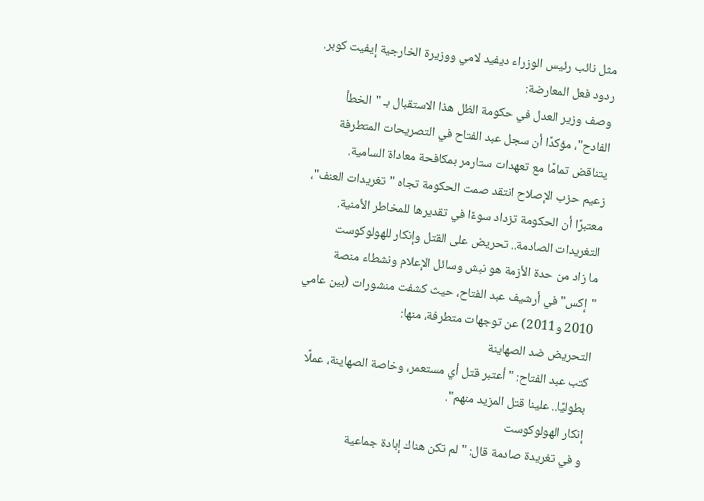مثل نائب رئيس الوزراء ديفيد لامي ووزيرة الخارجية إيفيت كوبر.
ردود فعل المعارضة:
وصف وزير العدل في حكومة الظل هذا الاستقبال بـ "الخطأ الفادح"، مؤكدًا أن سجل عبد الفتاح في التصريحات المتطرفة يتناقض تمامًا مع تعهدات ستارمر بمكافحة معاداة السامية.
زعيم حزب الإصلاح انتقد صمت الحكومة تجاه "تغريدات العنف"، معتبرًا أن الحكومة تزداد سوءًا في تقديرها للمخاطر الأمنية.
التغريدات الصادمة.. تحريض على القتل وإنكار للهولوكوست
ما زاد من حدة الأزمة هو نبش وسائل الإعلام ونشطاء منصة "إكس" في أرشيف عبد الفتاح، حيث كشفت منشورات (بين عامي 2010 و2011) عن توجهات متطرفة، منها:
التحريض ضد الصهاينة
كتب عبد الفتاح: "أعتبر قتل أي مستعمر، وخاصة الصهاينة، عملًا بطوليًا.. علينا قتل المزيد منهم".
إنكار الهولوكوست
و في تغريدة صادمة قال: "لم تكن هناك إبادة جماعية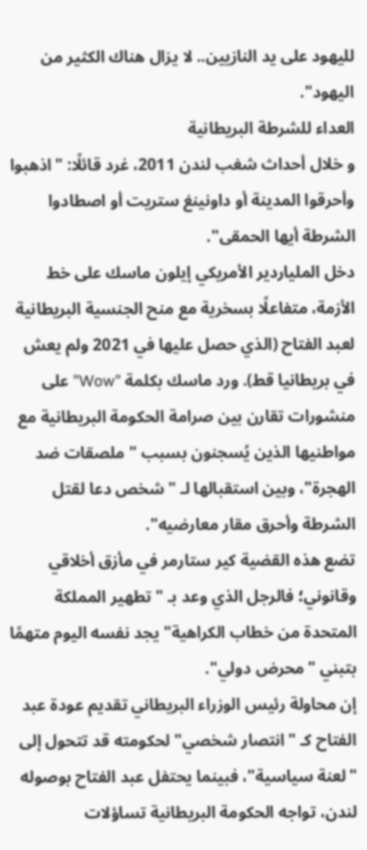لليهود على يد النازيين.. لا يزال هناك الكثير من اليهود".
العداء للشرطة البريطانية
و خلال أحداث شغب لندن 2011، غرد قائلًا: "اذهبوا وأحرقوا المدينة أو داونينغ ستريت أو اصطادوا الشرطة أيها الحمقى".
دخل الملياردير الأمريكي إيلون ماسك على خط الأزمة، متفاعلًا بسخرية مع منح الجنسية البريطانية لعبد الفتاح (الذي حصل عليها في 2021 ولم يعش في بريطانيا قط). ورد ماسك بكلمة "Wow" على منشورات تقارن بين صرامة الحكومة البريطانية مع مواطنيها الذين يُسجنون بسبب "ملصقات ضد الهجرة"، وبين استقبالها لـ "شخص دعا لقتل الشرطة وأحرق مقار معارضيه".
تضع هذه القضية كير ستارمر في مأزق أخلاقي وقانوني؛ فالرجل الذي وعد بـ "تطهير المملكة المتحدة من خطاب الكراهية" يجد نفسه اليوم متهمًا بتبني "محرض دولي".
إن محاولة رئيس الوزراء البريطاني تقديم عودة عبد الفتاح كـ "انتصار شخصي" لحكومته قد تتحول إلى "لعنة سياسية"، فبينما يحتفل عبد الفتاح بوصوله لندن، تواجه الحكومة البريطانية تساؤلات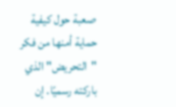صعبة حول كيفية حماية أمنها من فكر "التحريض" الذي باركته رسميًا. إن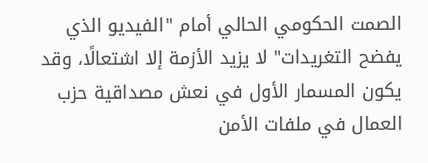الصمت الحكومي الحالي أمام "الفيديو الذي يفضح التغريدات" لا يزيد الأزمة إلا اشتعالًا، وقد يكون المسمار الأول في نعش مصداقية حزب العمال في ملفات الأمن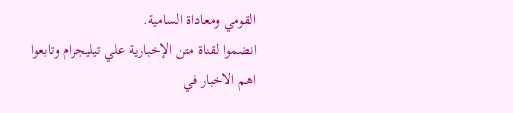القومي ومعاداة السامية.
انضموا لقناة متن الإخبارية علي تيليجرام وتابعوا اهم الاخبار في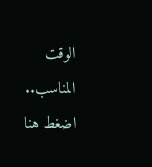الوقت المناسب.. اضغط هنا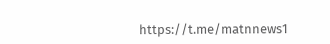https://t.me/matnnews1